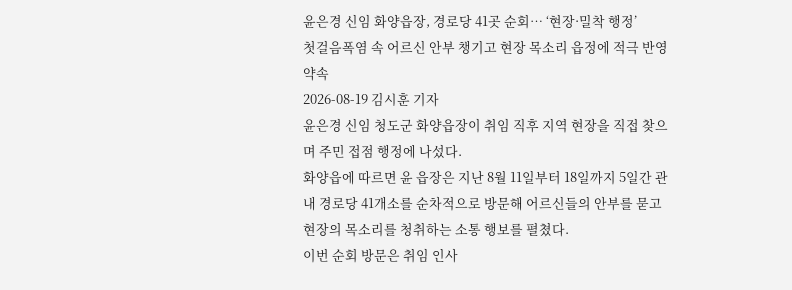윤은경 신임 화양읍장, 경로당 41곳 순회… ‘현장·밀착 행정’
첫걸음폭염 속 어르신 안부 챙기고 현장 목소리 읍정에 적극 반영 약속
2026-08-19 김시훈 기자
윤은경 신임 청도군 화양읍장이 취임 직후 지역 현장을 직접 찾으며 주민 접점 행정에 나섰다.
화양읍에 따르면 윤 읍장은 지난 8월 11일부터 18일까지 5일간 관내 경로당 41개소를 순차적으로 방문해 어르신들의 안부를 묻고 현장의 목소리를 청취하는 소통 행보를 펼쳤다.
이번 순회 방문은 취임 인사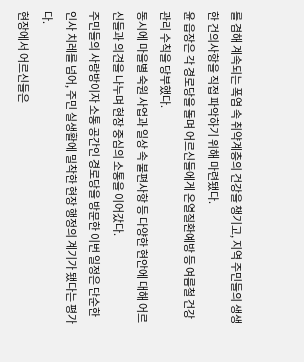를 겸해 계속되는 폭염 속 취약계층의 건강을 챙기고, 지역 주민들의 생생한 건의사항을 직접 파악하기 위해 마련됐다.
윤 읍장은 각 경로당을 돌며 어르신들에게 온열질환예방 등 여름철 건강관리 수칙을 당부했다.
동시에 마을별 숙원 사업과 일상 속 불편사항 등 다양한 현안에 대해 어르신들과 의견을 나누며 현장 중심의 소통을 이어갔다.
주민들의 사랑방이자 소통 공간인 경로당을 방문한 이번 일정은 단순한 인사 치레를 넘어, 주민 실생활에 밀착한 현장 행정의 계기가 됐다는 평가다.
현장에서 어르신들은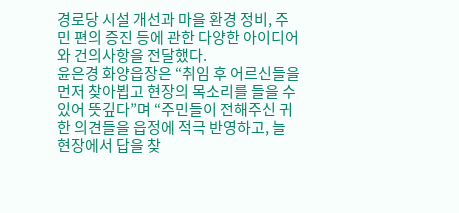경로당 시설 개선과 마을 환경 정비, 주민 편의 증진 등에 관한 다양한 아이디어와 건의사항을 전달했다.
윤은경 화양읍장은 “취임 후 어르신들을 먼저 찾아뵙고 현장의 목소리를 들을 수 있어 뜻깊다”며 “주민들이 전해주신 귀한 의견들을 읍정에 적극 반영하고, 늘 현장에서 답을 찾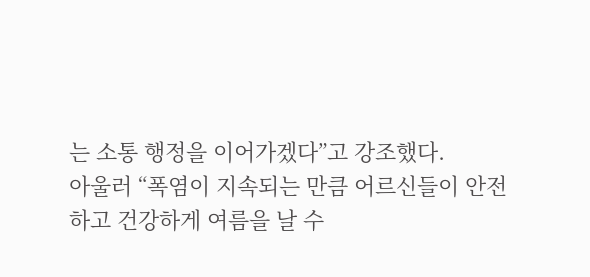는 소통 행정을 이어가겠다”고 강조했다.
아울러 “폭염이 지속되는 만큼 어르신들이 안전하고 건강하게 여름을 날 수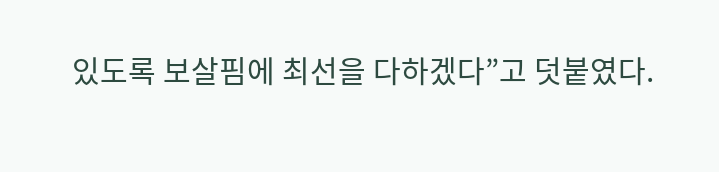있도록 보살핌에 최선을 다하겠다”고 덧붙였다.